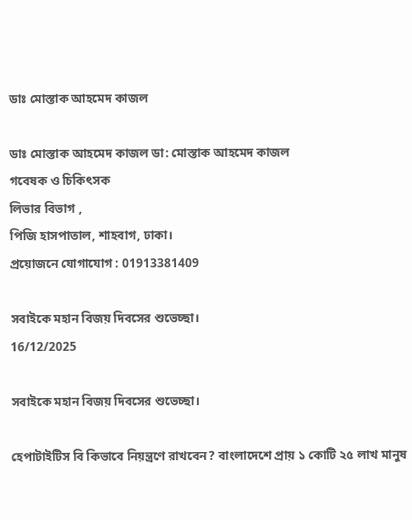ডাঃ মোস্তাক আহমেদ কাজল

ডাঃ মোস্তাক আহমেদ কাজল ডা: মোস্তাক আহমেদ কাজল
গবেষক ও চিকিৎসক
লিভার বিভাগ ,
পিজি হাসপাতাল, শাহবাগ, ঢাকা।
প্রয়োজনে যোগাযোগ : 01913381409

সবাইকে মহান বিজয় দিবসের শুভেচ্ছা।
16/12/2025

সবাইকে মহান বিজয় দিবসের শুভেচ্ছা।

হেপাটাইটিস বি কিভাবে নিয়ন্ত্রণে রাখবেন? বাংলাদেশে প্রায় ১ কোটি ২৫ লাখ মানুষ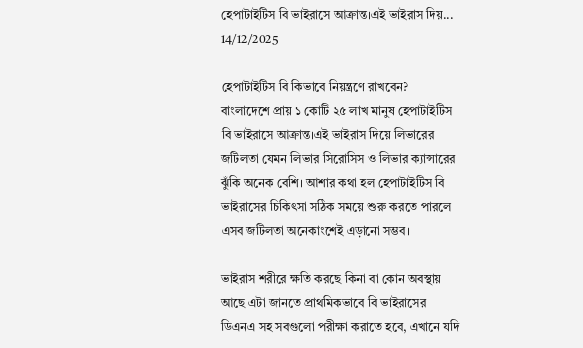হেপাটাইটিস বি ভাইরাসে আক্রান্ত।এই ভাইরাস দিয়...
14/12/2025

হেপাটাইটিস বি কিভাবে নিয়ন্ত্রণে রাখবেন?
বাংলাদেশে প্রায় ১ কোটি ২৫ লাখ মানুষ হেপাটাইটিস বি ভাইরাসে আক্রান্ত।এই ভাইরাস দিয়ে লিভারের জটিলতা যেমন লিভার সিরোসিস ও লিভার ক্যান্সারের ঝুঁকি অনেক বেশি। আশার কথা হল হেপাটাইটিস বি ভাইরাসের চিকিৎসা সঠিক সময়ে শুরু করতে পারলে এসব জটিলতা অনেকাংশেই এড়ানো সম্ভব।

ভাইরাস শরীরে ক্ষতি করছে কিনা বা কোন অবস্থায় আছে এটা জানতে প্রাথমিকভাবে বি ভাইরাসের ডিএনএ সহ সবগুলো পরীক্ষা করাতে হবে, এখানে যদি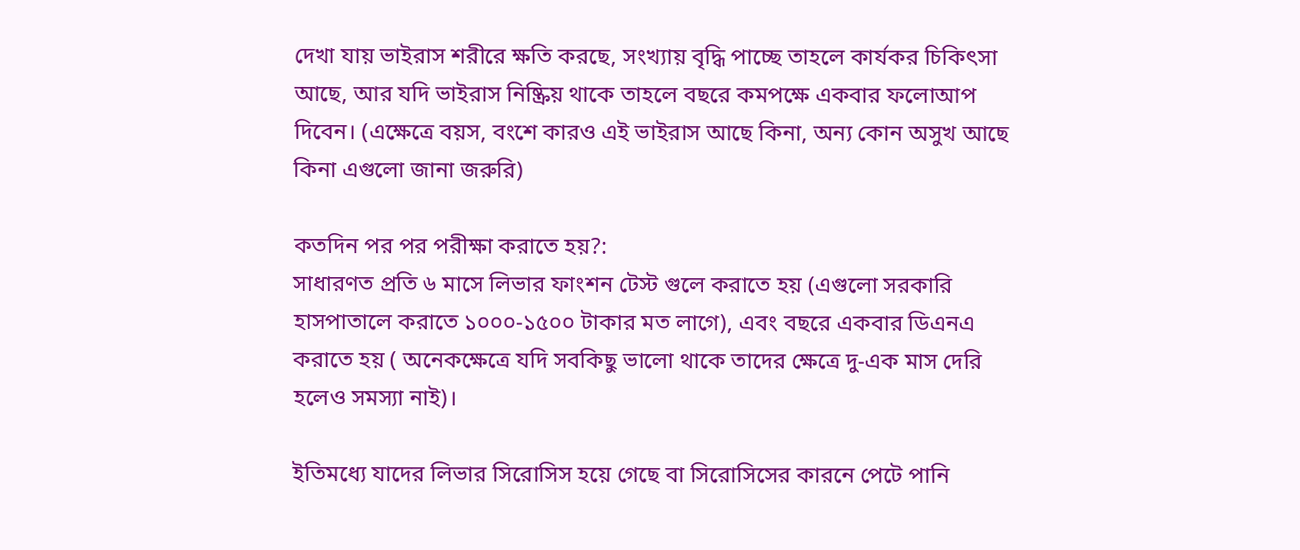দেখা যায় ভাইরাস শরীরে ক্ষতি করছে, সংখ্যায় বৃদ্ধি পাচ্ছে তাহলে কার্যকর চিকিৎসা আছে, আর যদি ভাইরাস নিষ্ক্রিয় থাকে তাহলে বছরে কমপক্ষে একবার ফলোআপ দিবেন। (এক্ষেত্রে বয়স, বংশে কারও এই ভাইরাস আছে কিনা, অন্য কোন অসুখ আছে কিনা এগুলো জানা জরুরি)

কতদিন পর পর পরীক্ষা করাতে হয়?:
সাধারণত প্রতি ৬ মাসে লিভার ফাংশন টেস্ট গুলে করাতে হয় (এগুলো সরকারি হাসপাতালে করাতে ১০০০-১৫০০ টাকার মত লাগে), এবং বছরে একবার ডিএনএ করাতে হয় ( অনেকক্ষেত্রে যদি সবকিছু ভালো থাকে তাদের ক্ষেত্রে দু-এক মাস দেরি হলেও সমস্যা নাই)।

ইতিমধ্যে যাদের লিভার সিরোসিস হয়ে গেছে বা সিরোসিসের কারনে পেটে পানি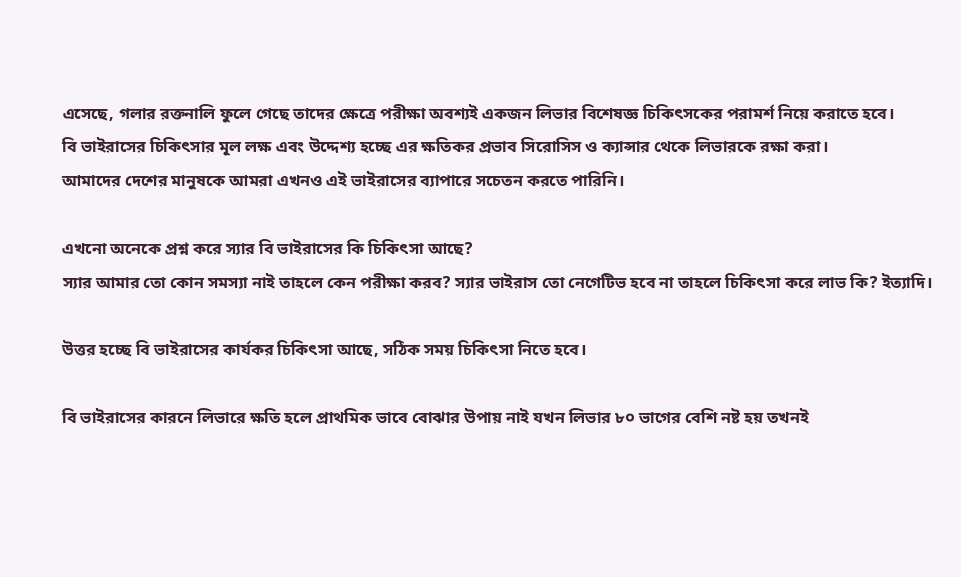এসেছে, গলার রক্তনালি ফুলে গেছে তাদের ক্ষেত্রে পরীক্ষা অবশ্যই একজন লিভার বিশেষজ্ঞ চিকিৎসকের পরামর্শ নিয়ে করাতে হবে।
বি ভাইরাসের চিকিৎসার মূল লক্ষ এবং উদ্দেশ্য হচ্ছে এর ক্ষতিকর প্রভাব সিরোসিস ও ক্যান্সার থেকে লিভারকে রক্ষা করা।
আমাদের দেশের মানুষকে আমরা এখনও এই ভাইরাসের ব্যাপারে সচেতন করতে পারিনি।

এখনো অনেকে প্রশ্ন করে স্যার বি ভাইরাসের কি চিকিৎসা আছে?
স্যার আমার তো কোন সমস্যা নাই তাহলে কেন পরীক্ষা করব? স্যার ভাইরাস তো নেগেটিভ হবে না তাহলে চিকিৎসা করে লাভ কি? ইত্যাদি।

উত্তর হচ্ছে বি ভাইরাসের কার্যকর চিকিৎসা আছে, সঠিক সময় চিকিৎসা নিতে হবে।

বি ভাইরাসের কারনে লিভারে ক্ষতি হলে প্রাথমিক ভাবে বোঝার উপায় নাই যখন লিভার ৮০ ভাগের বেশি নষ্ট হয় তখনই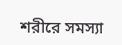শরীরে সমস্যা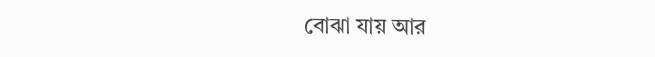বোঝা যায় আর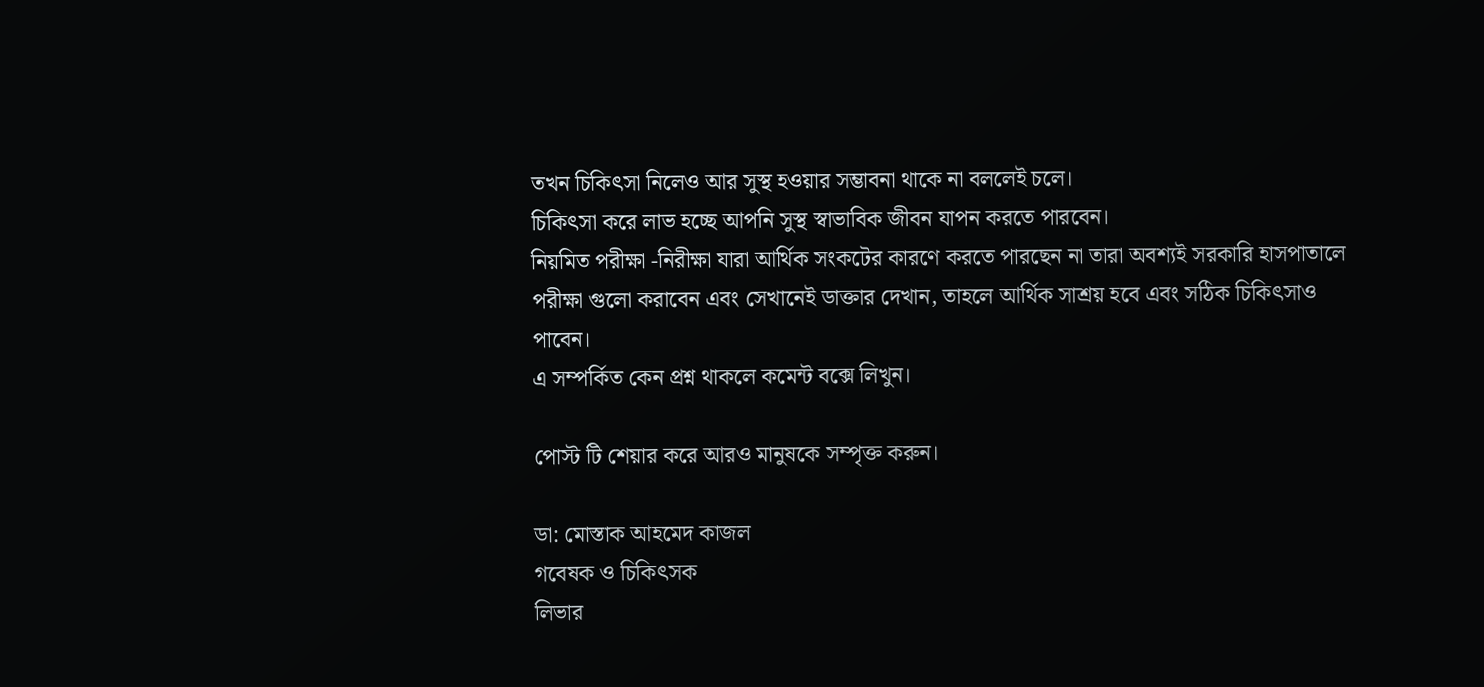তখন চিকিৎসা নিলেও আর সুস্থ হওয়ার সম্ভাবনা থাকে না বললেই চলে।
চিকিৎসা করে লাভ হচ্ছে আপনি সুস্থ স্বাভাবিক জীবন যাপন করতে পারবেন।
নিয়মিত পরীক্ষা -নিরীক্ষা যারা আর্থিক সংকটের কারণে করতে পারছেন না তারা অবশ্যই সরকারি হাসপাতালে পরীক্ষা গুলো করাবেন এবং সেখানেই ডাক্তার দেখান, তাহলে আর্থিক সাশ্রয় হবে এবং সঠিক চিকিৎসাও পাবেন।
এ সম্পর্কিত কেন প্রশ্ন থাকলে কমেন্ট বক্সে লিখুন।

পোস্ট টি শেয়ার করে আরও মানুষকে সম্পৃক্ত করুন।

ডা: মোস্তাক আহমেদ কাজল
গবেষক ও চিকিৎসক
লিভার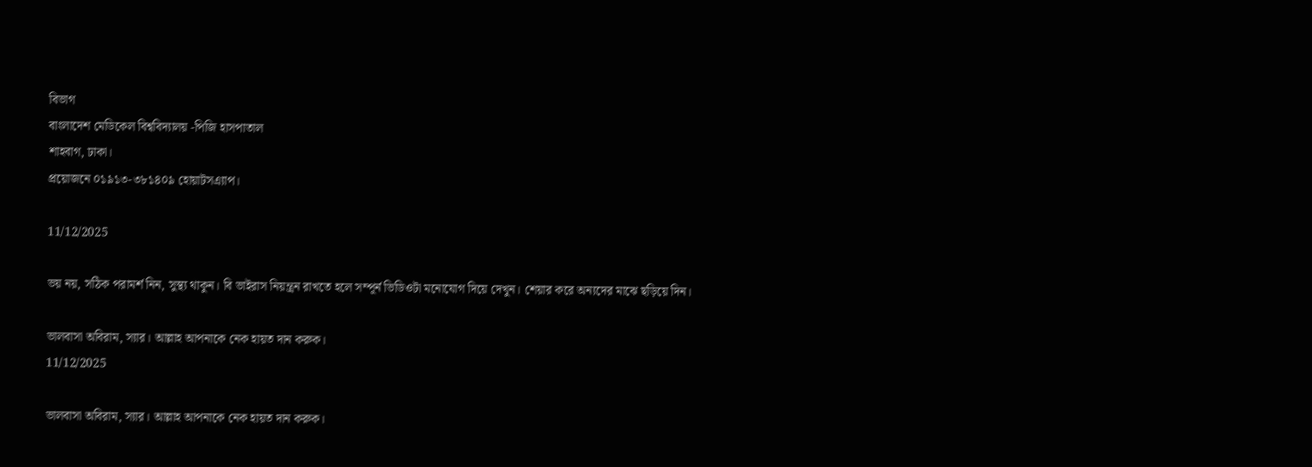বিভাগ
বাংলাদেশ মেডিকেল বিশ্ববিদ্যালয় -পিজি হাসপাতাল
শাহবাগ, ঢাকা।
প্রয়োজনে ০১৯১৩-৩৮১৪০৯ হোয়াটসএ্যাপ।

11/12/2025

ভয় নয়, সঠিক পরামর্শ নিন, সুস্থ্য থাকুন। বি ভাইরাস নিয়ন্ত্রন রাখতে হলে সম্পূর্ন ভিডিওটা মনোযোগ দিয়ে দেখুন। শেয়ার করে অন্যদের মাঝে ছড়িয়ে দিন।

ভালবাসা অবিরাম, স্যার। আল্লাহ আপনাকে নেক হায়ত দান করুক।
11/12/2025

ভালবাসা অবিরাম, স্যার। আল্লাহ আপনাকে নেক হায়ত দান করুক।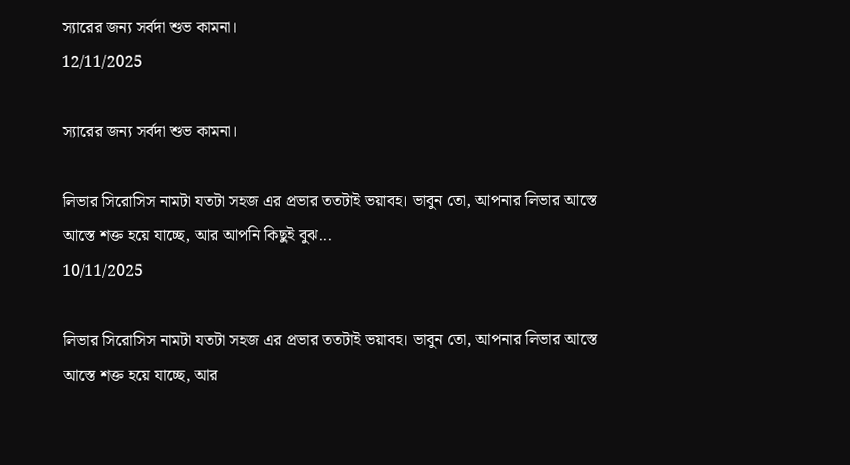স্যারের জন্য সর্বদা শুভ কামনা।
12/11/2025

স্যারের জন্য সর্বদা শুভ কামনা।

লিভার সিরোসিস নামটা যতটা সহজ এর প্রভার ততটাই ভয়াবহ। ভাবুন তো, আপনার লিভার আস্তে আস্তে শক্ত হয়ে যাচ্ছে, আর আপনি কিছুই বুঝ...
10/11/2025

লিভার সিরোসিস নামটা যতটা সহজ এর প্রভার ততটাই ভয়াবহ। ভাবুন তো, আপনার লিভার আস্তে আস্তে শক্ত হয়ে যাচ্ছে, আর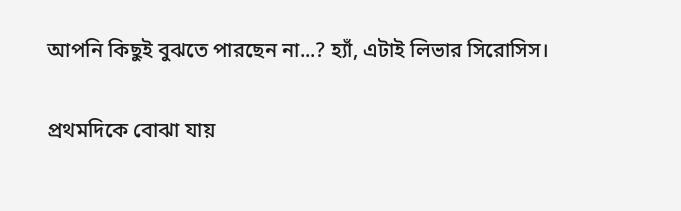আপনি কিছুই বুঝতে পারছেন না...? হ্যাঁ, এটাই লিভার সিরোসিস।

প্রথমদিকে বোঝা যায়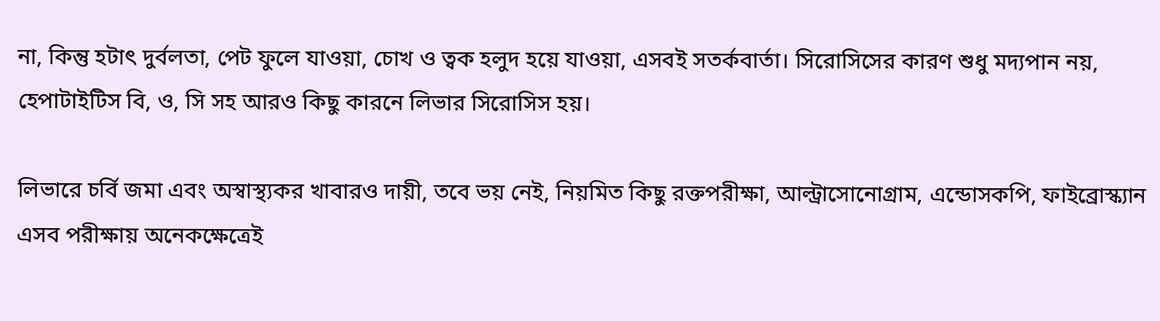না, কিন্তু হটাৎ দুর্বলতা, পেট ফুলে যাওয়া, চোখ ও ত্বক হলুদ হয়ে যাওয়া, এসবই সতর্কবার্তা। সিরোসিসের কারণ শুধু মদ্যপান নয়, হেপাটাইটিস বি, ও, সি সহ আরও কিছু কারনে লিভার সিরোসিস হয়।

লিভারে চর্বি জমা এবং অস্বাস্থ্যকর খাবারও দায়ী, তবে ভয় নেই, নিয়মিত কিছু রক্তপরীক্ষা, আল্ট্রাসোনোগ্রাম, এন্ডোসকপি, ফাইব্রোস্ক্যান এসব পরীক্ষায় অনেকক্ষেত্রেই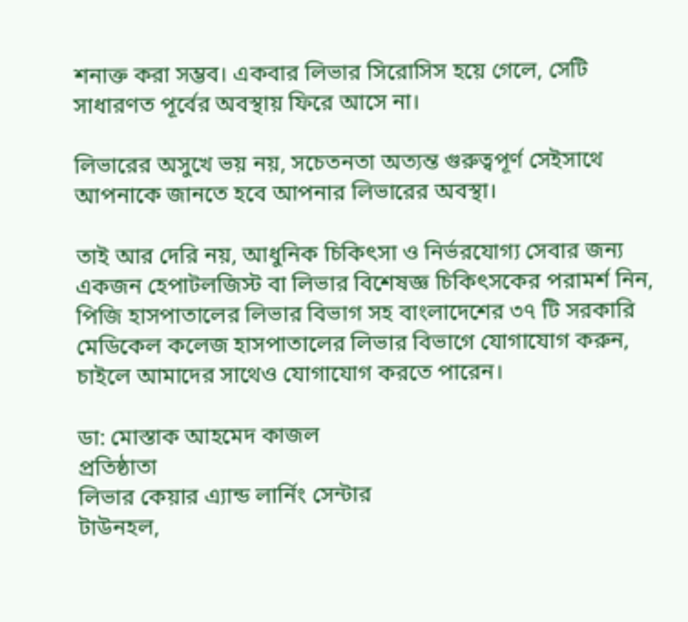শনাক্ত করা সম্ভব। একবার লিভার সিরোসিস হয়ে গেলে, সেটি সাধারণত পূর্বের অবস্থায় ফিরে আসে না।

লিভারের অসুখে ভয় নয়, সচেতনতা অত্যন্ত গুরুত্বপূর্ণ সেইসাথে আপনাকে জানতে হবে আপনার লিভারের অবস্থা।

তাই আর দেরি নয়, আধুনিক চিকিৎসা ও নির্ভরযোগ্য সেবার জন্য একজন হেপাটলজিস্ট বা লিভার বিশেষজ্ঞ চিকিৎসকের পরামর্শ নিন, পিজি হাসপাতালের লিভার বিভাগ সহ বাংলাদেশের ৩৭ টি সরকারি মেডিকেল কলেজ হাসপাতালের লিভার বিভাগে যোগাযোগ করুন, চাইলে আমাদের সাথেও যোগাযোগ করতে পারেন।

ডা: মোস্তাক আহমেদ কাজল
প্রতিষ্ঠাতা
লিভার কেয়ার এ্যান্ড লার্নিং সেন্টার
টাউনহল,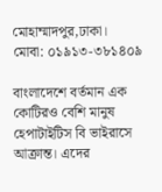মোহাম্মাদপুর,ঢাকা।
মোবা: ০১৯১৩-৩৮১৪০৯

বাংলাদেশে বর্তমান এক কোটিরও বেশি মানুষ হেপাটাইটিস বি ভাইরাসে আক্রান্ত। এদের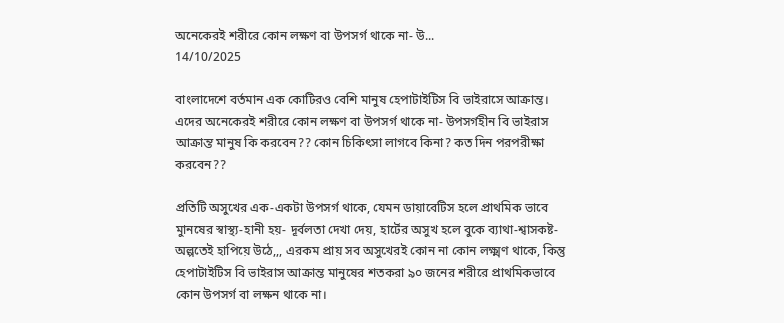অনেকেরই শরীরে কোন লক্ষণ বা উপসর্গ থাকে না- উ...
14/10/2025

বাংলাদেশে বর্তমান এক কোটিরও বেশি মানুষ হেপাটাইটিস বি ভাইরাসে আক্রান্ত। এদের অনেকেরই শরীরে কোন লক্ষণ বা উপসর্গ থাকে না- উপসর্গহীন বি ভাইরাস আক্রান্ত মানুষ কি করবেন?? কোন চিকিৎসা লাগবে কিনা? কত দিন পরপরীক্ষা করবেন??

প্রতিটি অসুখের এক-একটা উপসর্গ থাকে, যেমন ডায়াবেটিস হলে প্রাথমিক ভাবে মাুনষের স্বাস্থ্য-হানী হয়- দূর্বলতা দেখা দেয়, হার্টের অসুখ হলে বুকে ব্যাথা-শ্বাসকষ্ট-অল্পতেই হাপিয়ে উঠে,,, এরকম প্রায় সব অসুখেরই কোন না কোন লক্ষ্মণ থাকে, কিন্তু হেপাটাইটিস বি ভাইরাস আক্রান্ত মানুষের শতকরা ৯০ জনের শরীরে প্রাথমিকভাবে কোন উপসর্গ বা লক্ষন থাকে না।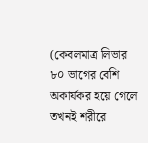(কেবলমাত্র লিভার ৮০ ভাগের বেশি অকার্যকর হয়ে গেলে তখনই শরীরে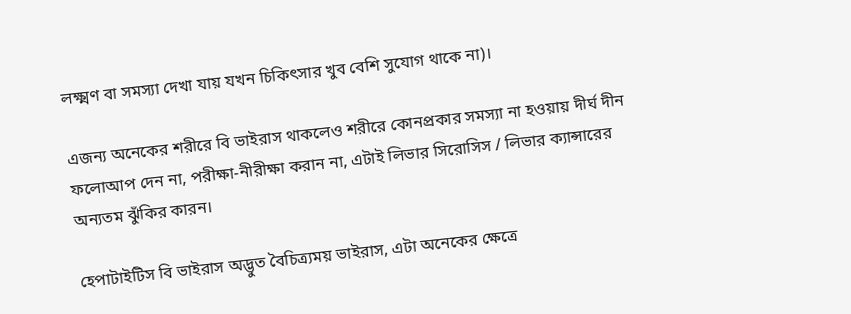লক্ষ্মণ বা সমস্যা দেখা যায় যখন চিকিৎসার খুব বেশি সুযোগ থাকে না)।

এজন্য অনেকের শরীরে বি ভাইরাস থাকলেও শরীরে কোনপ্রকার সমস্যা না হওয়ায় দীর্ঘ দীন ফলোআপ দেন না, পরীক্ষা-নীরীক্ষা করান না, এটাই লিভার সিরোসিস / লিভার ক্যান্সারের অন্যতম ঝুঁকির কারন।

হেপাটাইটিস বি ভাইরাস অদ্ভুত বৈচিত্র্যময় ভাইরাস, এটা অনেকের ক্ষেত্রে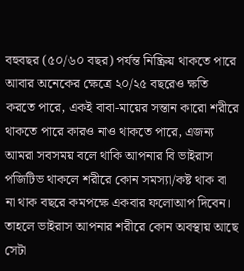বহুবছর (৫০/৬০ বছর) পর্যন্ত নিষ্ক্রিয় থাকতে পারে আবার অনেকের ক্ষেত্রে ২০/২৫ বছরেও ক্ষতি করতে পারে, একই বাবা-মায়ের সন্তান কারো শরীরে থাকতে পারে কারও নাও থাকতে পারে, এজন্য আমরা সবসময় বলে থাকি আপনার বি ভাইরাস পজিটিভ থাকলে শরীরে কোন সমস্যা/কষ্ট থাক বা না থাক বছরে কমপক্ষে একবার ফলোআপ দিবেন। তাহলে ভাইরাস আপনার শরীরে কোন অবস্থায় আছে সেটা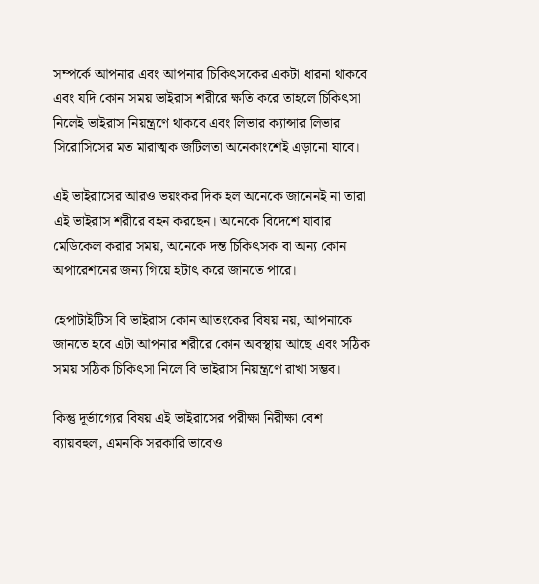সম্পর্কে আপনার এবং আপনার চিকিৎসকের একটা ধারনা থাকবে এবং যদি কোন সময় ভাইরাস শরীরে ক্ষতি করে তাহলে চিকিৎসা নিলেই ভাইরাস নিয়ন্ত্রণে থাকবে এবং লিভার ক্যান্সার লিভার সিরোসিসের মত মারাত্মক জটিলতা অনেকাংশেই এড়ানো যাবে।

এই ভাইরাসের আরও ভয়ংকর দিক হল অনেকে জানেনই না তারা এই ভাইরাস শরীরে বহন করছেন। অনেকে বিদেশে যাবার মেডিকেল করার সময়, অনেকে দন্ত চিকিৎসক বা অন্য কোন অপারেশনের জন্য গিয়ে হটাৎ করে জানতে পারে।

হেপাটাইটিস বি ভাইরাস কোন আতংকের বিষয় নয়, আপনাকে জানতে হবে এটা আপনার শরীরে কোন অবস্থায় আছে এবং সঠিক সময় সঠিক চিকিৎসা নিলে বি ভাইরাস নিয়ন্ত্রণে রাখা সম্ভব।

কিন্তু দূর্ভাগ্যের বিষয় এই ভাইরাসের পরীক্ষা নিরীক্ষা বেশ ব্যায়বহুল, এমনকি সরকারি ভাবেও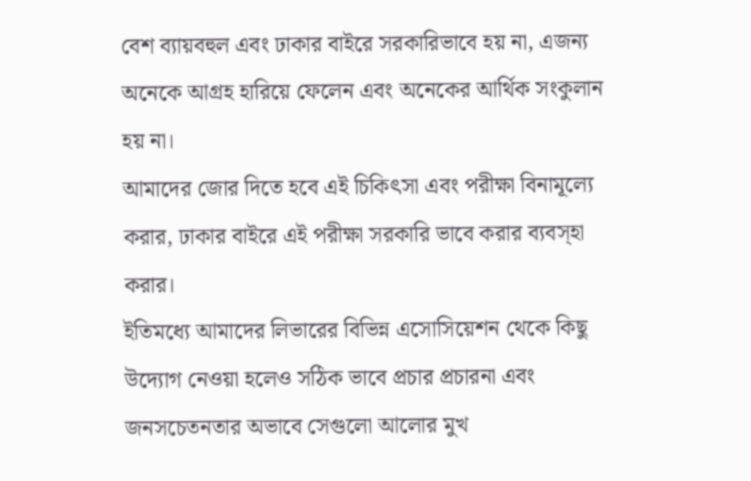বেশ ব্যায়বহুল এবং ঢাকার বাইরে সরকারিভাবে হয় না, এজন্য অনেকে আগ্রহ হারিয়ে ফেলেন এবং অনেকের আর্থিক সংকুলান হয় না।
আমাদের জোর দিতে হবে এই চিকিৎসা এবং পরীক্ষা বিনামূল্যে করার, ঢাকার বাইরে এই পরীক্ষা সরকারি ভাবে করার ব্যবস্হা করার।
ইতিমধ্যে আমাদের লিভারের বিভিন্ন এসোসিয়েশন থেকে কিছু উদ্যোগ নেওয়া হলেও সঠিক ভাবে প্রচার প্রচারনা এবং জনসচেতনতার অভাবে সেগুলো আলোর মুখ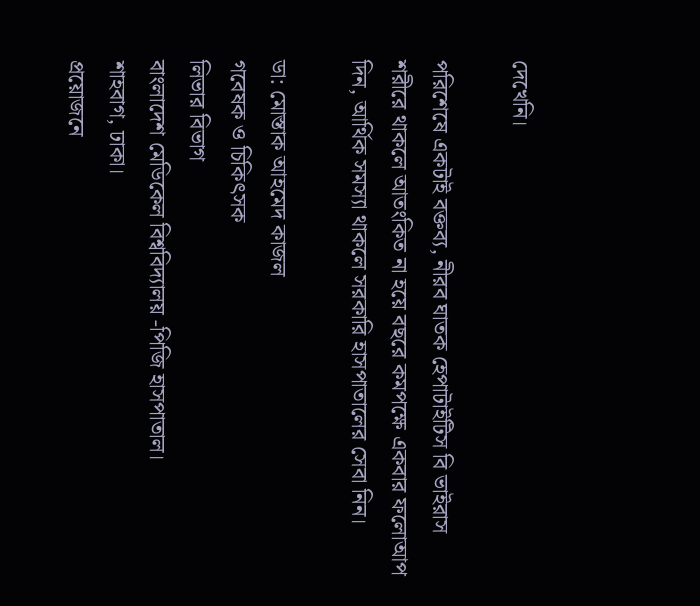দেখেনি।

পরিশেষে একটাই বক্তব্য, নীরব ঘাতক হেপাটাইটিস বি ভাইরাস শরীরে থাকলে আতংকিত না হয়ে বছরে কমপক্ষে একবার ফলোআপ দিন, আর্থিক সমস্যা থাকলে সরকারি হাসপাতালের সেবা নিন।

ডা: মোস্তাক আহমেদ কাজল
গবেষক ও চিকিৎসক
লিভার বিভাগ
বাংলাদেশ মেডিকেল বিশ্ববিদ্যালয় -পিজি হাসপাতাল।
শাহবাগ, ঢাকা।
প্রয়োজনে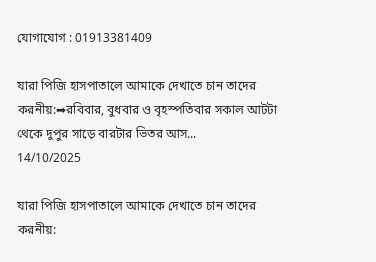যোগাযোগ : 01913381409

যারা পিজি হাসপাতালে আমাকে দেখাতে চান তাদের করনীয়:➡রবিবার, বুধবার ও বৃহস্পতিবার সকাল আটটা থেকে দুপুর সাড়ে বারটার ভিতর আস...
14/10/2025

যারা পিজি হাসপাতালে আমাকে দেখাতে চান তাদের করনীয়: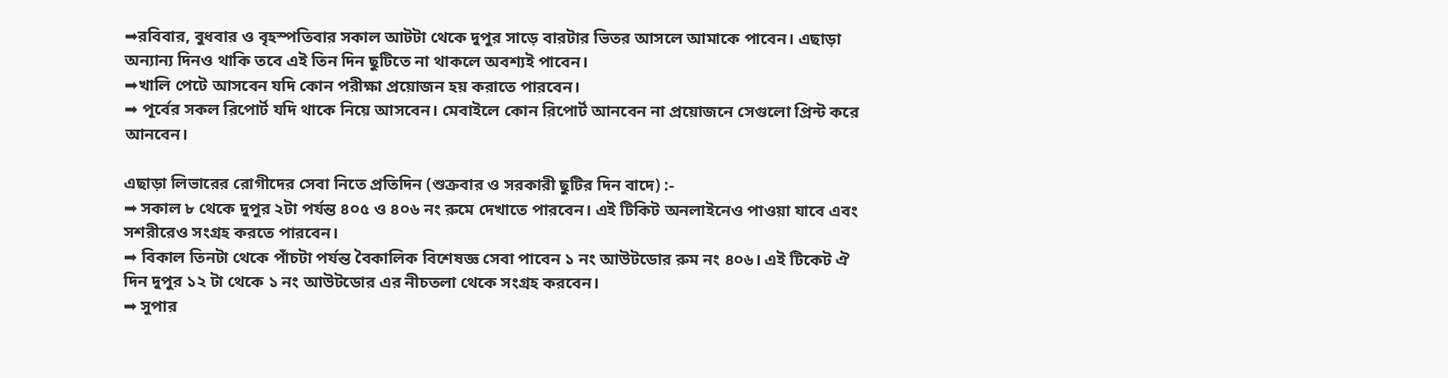➡রবিবার, বুধবার ও বৃহস্পতিবার সকাল আটটা থেকে দুপুর সাড়ে বারটার ভিতর আসলে আমাকে পাবেন। এছাড়া অন্যান্য দিনও থাকি তবে এই তিন দিন ছুটিতে না থাকলে অবশ্যই পাবেন।
➡খালি পেটে আসবেন যদি কোন পরীক্ষা প্রয়োজন হয় করাতে পারবেন।
➡ পূর্বের সকল রিপোর্ট যদি থাকে নিয়ে আসবেন। মেবাইলে কোন রিপোর্ট আনবেন না প্রয়োজনে সেগুলো প্রিন্ট করে আনবেন।

এছাড়া লিভারের রোগীদের সেবা নিতে প্রতিদিন (শুক্রবার ও সরকারী ছুটির দিন বাদে) :-
➡ সকাল ৮ থেকে দুপুর ২টা পর্যন্ত ৪০৫ ও ৪০৬ নং রুমে দেখাতে পারবেন। এই টিকিট অনলাইনেও পাওয়া যাবে এবং সশরীরেও সংগ্রহ করতে পারবেন।
➡ বিকাল তিনটা থেকে পাঁচটা পর্যন্ত বৈকালিক বিশেষজ্ঞ সেবা পাবেন ১ নং আউটডোর রুম নং ৪০৬। এই টিকেট ঐ দিন দুপুর ১২ টা থেকে ১ নং আউটডোর এর নীচতলা থেকে সংগ্রহ করবেন।
➡ সুপার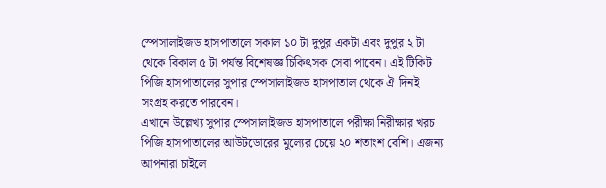স্পেসালাইজড হাসপাতালে সকাল ১০ টা দুপুর একটা এবং দুপুর ২ টা থেকে বিকাল ৫ টা পর্যন্ত বিশেষজ্ঞ চিকিৎসক সেবা পাবেন। এই টিকিট পিজি হাসপাতালের সুপার স্পেসালাইজড হাসপাতাল থেকে ঐ দিনই সংগ্রহ করতে পারবেন।
এখানে উল্লেখ্য সুপার স্পেসালাইজড হাসপাতালে পরীক্ষা নিরীক্ষার খরচ পিজি হাসপাতালের আউটডোরের মুল্যের চেয়ে ২০ শতাংশ বেশি। এজন্য আপনারা চাইলে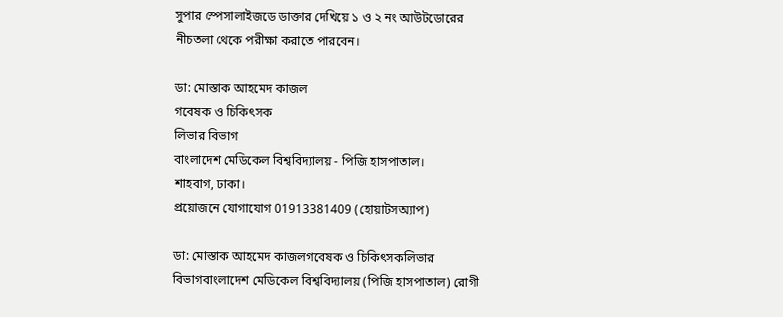সুপার স্পেসালাইজডে ডাক্তার দেখিয়ে ১ ও ২ নং আউটডোরের নীচতলা থেকে পরীক্ষা করাতে পারবেন।

ডা: মোস্তাক আহমেদ কাজল
গবেষক ও চিকিৎসক
লিভার বিভাগ
বাংলাদেশ মেডিকেল বিশ্ববিদ্যালয় - পিজি হাসপাতাল।
শাহবাগ, ঢাকা।
প্রয়োজনে যোগাযোগ 01913381409 (হোয়াটসঅ্যাপ)

ডা: মোস্তাক আহমেদ কাজলগবেষক ও চিকিৎসকলিভার বিভাগবাংলাদেশ মেডিকেল বিশ্ববিদ্যালয় (পিজি হাসপাতাল) রোগী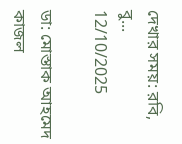দেখার সময়: রবি,  বু...
12/10/2025

ডা: মোস্তাক আহমেদ কাজল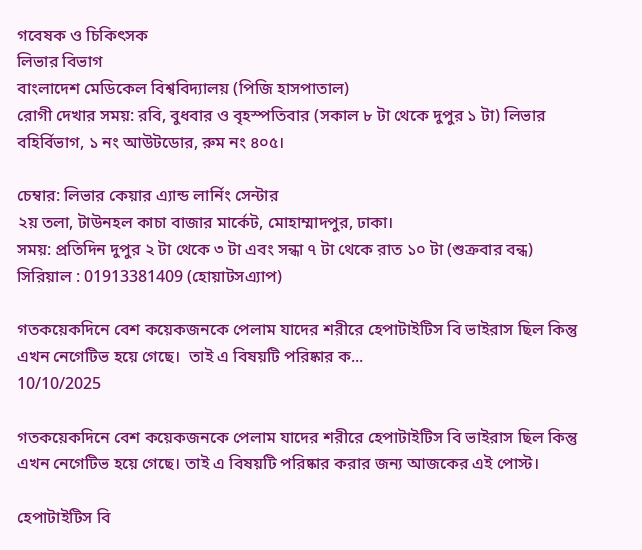গবেষক ও চিকিৎসক
লিভার বিভাগ
বাংলাদেশ মেডিকেল বিশ্ববিদ্যালয় (পিজি হাসপাতাল)
রোগী দেখার সময়: রবি, বুধবার ও বৃহস্পতিবার (সকাল ৮ টা থেকে দুপুর ১ টা) লিভার বহির্বিভাগ, ১ নং আউটডোর, রুম নং ৪০৫।

চেম্বার: লিভার কেয়ার এ্যান্ড লার্নিং সেন্টার
২য় তলা, টাউনহল কাচা বাজার মার্কেট, মোহাম্মাদপুর, ঢাকা।
সময়: প্রতিদিন দুপুর ২ টা থেকে ৩ টা এবং সন্ধা ৭ টা থেকে রাত ১০ টা (শুক্রবার বন্ধ)
সিরিয়াল : 01913381409 (হোয়াটসএ্যাপ)

গতকয়েকদিনে বেশ কয়েকজনকে পেলাম যাদের শরীরে হেপাটাইটিস বি ভাইরাস ছিল কিন্তু এখন নেগেটিভ হয়ে গেছে।  তাই এ বিষয়টি পরিষ্কার ক...
10/10/2025

গতকয়েকদিনে বেশ কয়েকজনকে পেলাম যাদের শরীরে হেপাটাইটিস বি ভাইরাস ছিল কিন্তু এখন নেগেটিভ হয়ে গেছে। তাই এ বিষয়টি পরিষ্কার করার জন্য আজকের এই পোস্ট।

হেপাটাইটিস বি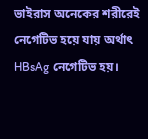ভাইরাস অনেকের শরীরেই নেগেটিভ হয়ে যায় অর্থাৎ HBsAg নেগেটিভ হয়।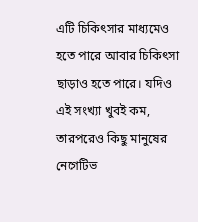এটি চিকিৎসার মাধ্যমেও হতে পারে আবার চিকিৎসা ছাড়াও হতে পারে। যদিও এই সংখ্যা খুবই কম, তারপরেও কিছু মানুষের নেগেটিভ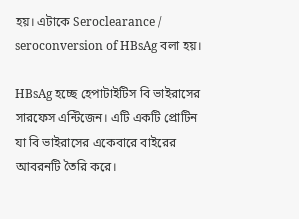হয়। এটাকে Seroclearance / seroconversion of HBsAg বলা হয়।

HBsAg হচ্ছে হেপাটাইটিস বি ভাইরাসের সারফেস এন্টিজেন। এটি একটি প্রোটিন যা বি ভাইরাসের একেবারে বাইরের আবরনটি তৈরি করে।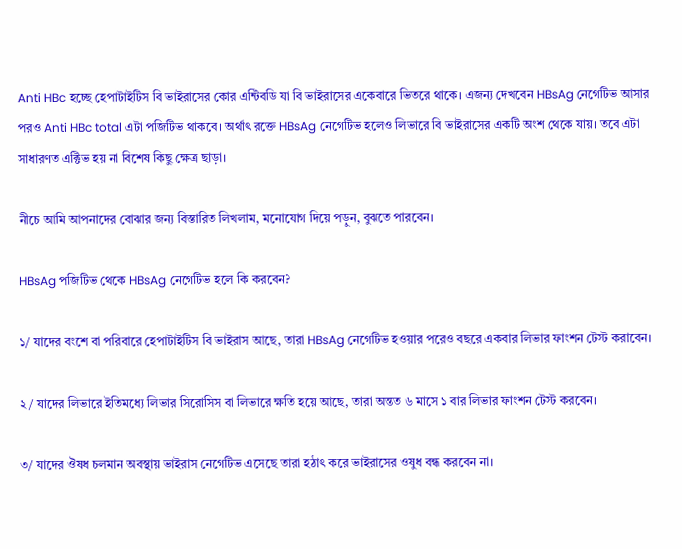Anti HBc হচ্ছে হেপাটাইটিস বি ভাইরাসের কোর এন্টিবডি যা বি ভাইরাসের একেবারে ভিতরে থাকে। এজন্য দেখবেন HBsAg নেগেটিভ আসার পরও Anti HBc total এটা পজিটিভ থাকবে। অর্থাৎ রক্তে HBsAg নেগেটিভ হলেও লিভারে বি ভাইরাসের একটি অংশ থেকে যায়। তবে এটা সাধারণত এক্টিভ হয় না বিশেষ কিছু ক্ষেত্র ছাড়া।

নীচে আমি আপনাদের বোঝার জন্য বিস্তারিত লিখলাম, মনোযোগ দিয়ে পড়ুন, বুঝতে পারবেন।

HBsAg পজিটিভ থেকে HBsAg নেগেটিভ হলে কি করবেন?

১/ যাদের বংশে বা পরিবারে হেপাটাইটিস বি ভাইরাস আছে, তারা HBsAg নেগেটিভ হওয়ার পরেও বছরে একবার লিভার ফাংশন টেস্ট করাবেন।

২/ যাদের লিভারে ইতিমধ্যে লিভার সিরোসিস বা লিভারে ক্ষতি হয়ে আছে, তারা অন্তত ৬ মাসে ১ বার লিভার ফাংশন টেস্ট করবেন।

৩/ যাদের ঔষধ চলমান অবস্থায় ভাইরাস নেগেটিভ এসেছে তারা হঠাৎ করে ভাইরাসের ওষুধ বন্ধ করবেন না।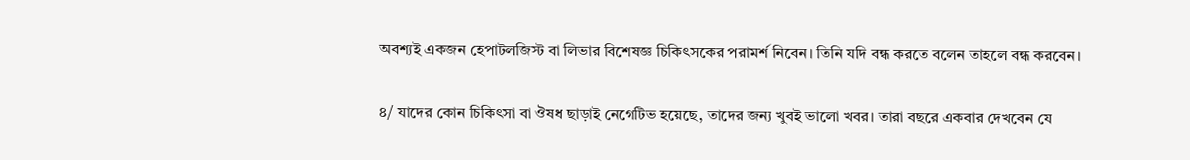অবশ্যই একজন হেপাটলজিস্ট বা লিভার বিশেষজ্ঞ চিকিৎসকের পরামর্শ নিবেন। তিনি যদি বন্ধ করতে বলেন তাহলে বন্ধ করবেন।

৪/ যাদের কোন চিকিৎসা বা ঔষধ ছাড়াই নেগেটিভ হয়েছে, তাদের জন্য খুবই ভালো খবর। তারা বছরে একবার দেখবেন যে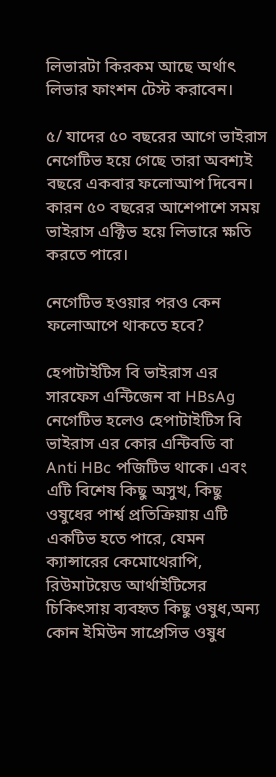লিভারটা কিরকম আছে অর্থাৎ লিভার ফাংশন টেস্ট করাবেন।

৫/ যাদের ৫০ বছরের আগে ভাইরাস নেগেটিভ হয়ে গেছে তারা অবশ্যই বছরে একবার ফলোআপ দিবেন। কারন ৫০ বছরের আশেপাশে সময় ভাইরাস এক্টিভ হয়ে লিভারে ক্ষতি করতে পারে।

নেগেটিভ হওয়ার পরও কেন ফলোআপে থাকতে হবে?

হেপাটাইটিস বি ভাইরাস এর সারফেস এন্টিজেন বা HBsAg নেগেটিভ হলেও হেপাটাইটিস বি ভাইরাস এর কোর এন্টিবডি বা Anti HBc পজিটিভ থাকে। এবং এটি বিশেষ কিছু অসুখ, কিছু ওষুধের পার্শ্ব প্রতিক্রিয়ায় এটি একটিভ হতে পারে, যেমন ক্যান্সারের কেমোথেরাপি, রিউমাটয়েড আর্থাইটিসের চিকিৎসায় ব্যবহৃত কিছু ওষুধ,অন্য কোন ইমিউন সাপ্রেসিভ ওষুধ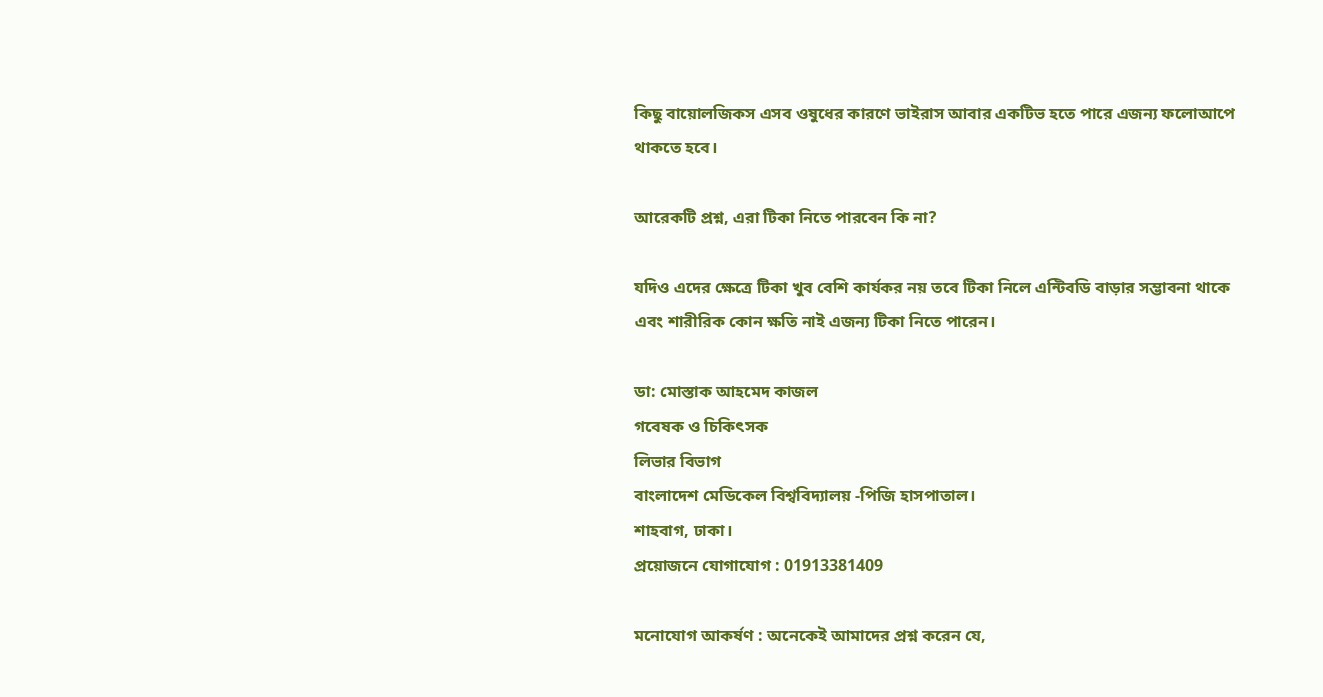কিছু বায়োলজিকস এসব ওষুধের কারণে ভাইরাস আবার একটিভ হতে পারে এজন্য ফলোআপে থাকতে হবে।

আরেকটি প্রশ্ন, এরা টিকা নিতে পারবেন কি না?

যদিও এদের ক্ষেত্রে টিকা খুব বেশি কার্যকর নয় তবে টিকা নিলে এন্টিবডি বাড়ার সম্ভাবনা থাকে এবং শারীরিক কোন ক্ষতি নাই এজন্য টিকা নিতে পারেন।

ডা: মোস্তাক আহমেদ কাজল
গবেষক ও চিকিৎসক
লিভার বিভাগ
বাংলাদেশ মেডিকেল বিশ্ববিদ্যালয় -পিজি হাসপাতাল।
শাহবাগ, ঢাকা।
প্রয়োজনে যোগাযোগ : 01913381409

মনোযোগ আকর্ষণ : অনেকেই আমাদের প্রশ্ন করেন যে,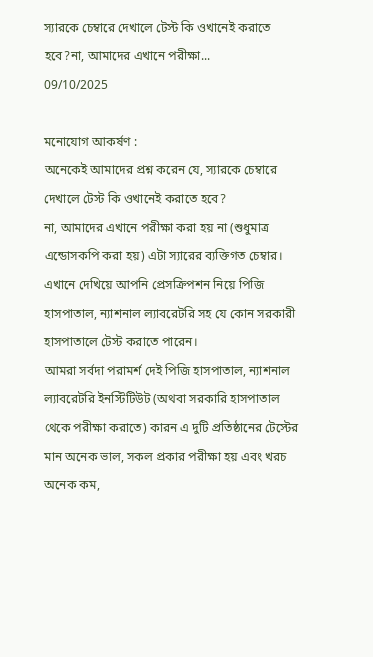স্যারকে চেম্বারে দেখালে টেস্ট কি ওখানেই করাতে হবে?না, আমাদের এখানে পরীক্ষা...
09/10/2025

মনোযোগ আকর্ষণ :
অনেকেই আমাদের প্রশ্ন করেন যে, স্যারকে চেম্বারে দেখালে টেস্ট কি ওখানেই করাতে হবে?
না, আমাদের এখানে পরীক্ষা করা হয় না (শুধুমাত্র এন্ডোসকপি করা হয়) এটা স্যারের ব্যক্তিগত চেম্বার। এখানে দেখিয়ে আপনি প্রেসক্রিপশন নিয়ে পিজি হাসপাতাল, ন্যাশনাল ল্যাবরেটরি সহ যে কোন সরকারী হাসপাতালে টেস্ট করাতে পারেন।
আমরা সর্বদা পরামর্শ দেই পিজি হাসপাতাল, ন্যাশনাল ল্যাবরেটরি ইনস্টিটিউট (অথবা সরকারি হাসপাতাল থেকে পরীক্ষা করাতে) কারন এ দুটি প্রতিষ্ঠানের টেস্টের মান অনেক ভাল, সকল প্রকার পরীক্ষা হয় এবং খরচ অনেক কম,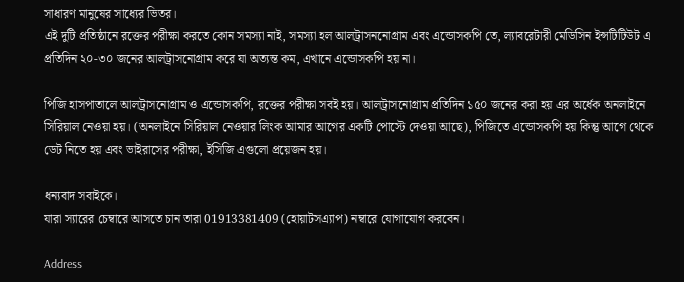সাধারণ মানুষের সাধ্যের ভিতর।
এই দুটি প্রতিষ্ঠানে রক্তের পরীক্ষা করতে কোন সমস্যা নাই, সমস্যা হল আলট্রাসননোগ্রাম এবং এন্ডোসকপি তে, ল্যাবরেটারী মেডিসিন ইন্সটিটিউট এ প্রতিদিন ২০-৩০ জনের আলট্রাসনোগ্রাম করে যা অত্যন্ত কম, এখানে এন্ডোসকপি হয় না।

পিজি হাসপাতালে আলট্রাসনোগ্রাম ও এন্ডোসকপি, রক্তের পরীক্ষা সবই হয়। আলট্রাসনোগ্রাম প্রতিদিন ১৫০ জনের করা হয় এর অর্ধেক অনলাইনে সিরিয়াল নেওয়া হয়। (অনলাইনে সিরিয়াল নেওয়ার লিংক আমার আগের একটি পোস্টে দেওয়া আছে), পিজিতে এন্ডোসকপি হয় কিন্তু আগে থেকে ডেট নিতে হয় এবং ভাইরাসের পরীক্ষা, ইসিজি এগুলো প্রয়েজন হয়।

ধন্যবাদ সবাইকে।
যারা স্যারের চেম্বারে আসতে চান তারা 01913381409 (হোয়াটসএ্যাপ) নম্বারে যোগাযোগ করবেন।

Address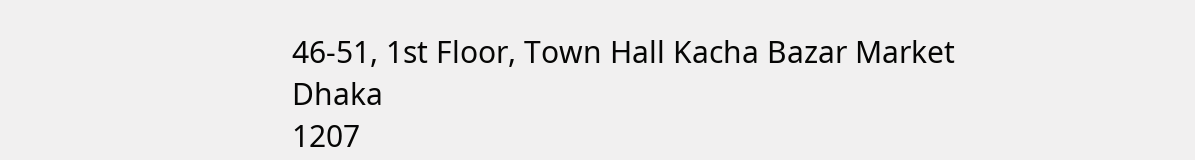46-51, 1st Floor, Town Hall Kacha Bazar Market
Dhaka
1207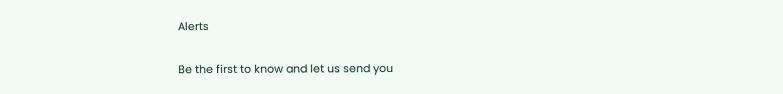Alerts

Be the first to know and let us send you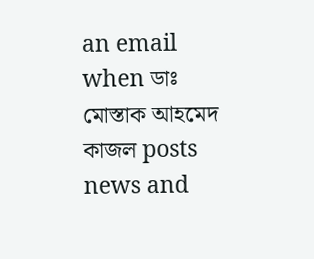an email when ডাঃ মোস্তাক আহমেদ কাজল posts news and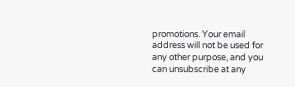promotions. Your email address will not be used for any other purpose, and you can unsubscribe at any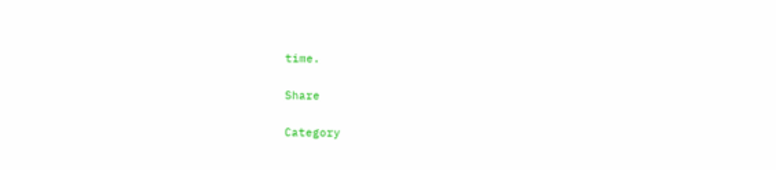time.

Share

Category